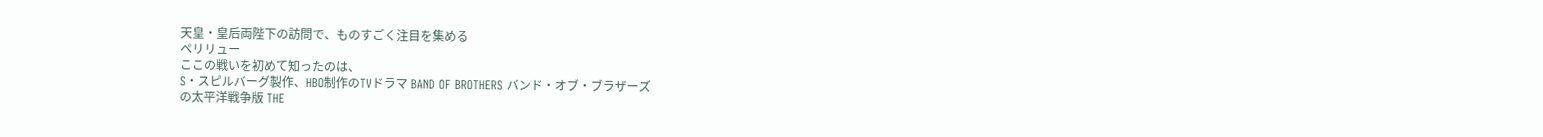天皇・皇后両陛下の訪問で、ものすごく注目を集める
ペリリュー
ここの戦いを初めて知ったのは、
S・スピルバーグ製作、HBO制作のTVドラマ BAND OF BROTHERS バンド・オブ・ブラザーズ
の太平洋戦争版 THE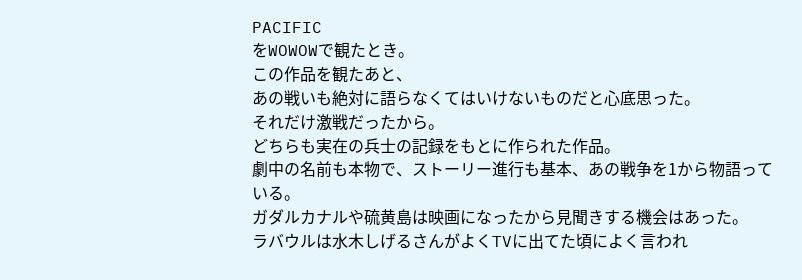PACIFIC
をWOWOWで観たとき。
この作品を観たあと、
あの戦いも絶対に語らなくてはいけないものだと心底思った。
それだけ激戦だったから。
どちらも実在の兵士の記録をもとに作られた作品。
劇中の名前も本物で、ストーリー進行も基本、あの戦争を1から物語っている。
ガダルカナルや硫黄島は映画になったから見聞きする機会はあった。
ラバウルは水木しげるさんがよくTVに出てた頃によく言われ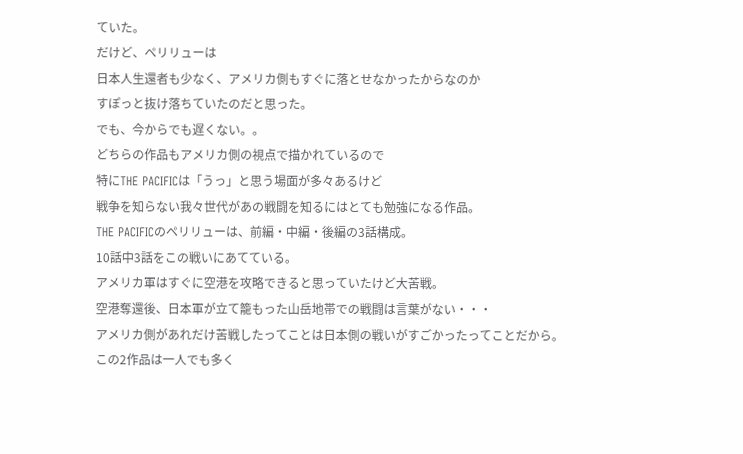ていた。
だけど、ペリリューは
日本人生還者も少なく、アメリカ側もすぐに落とせなかったからなのか
すぽっと抜け落ちていたのだと思った。
でも、今からでも遅くない。。
どちらの作品もアメリカ側の視点で描かれているので
特にTHE PACIFICは「うっ」と思う場面が多々あるけど
戦争を知らない我々世代があの戦闘を知るにはとても勉強になる作品。
THE PACIFICのペリリューは、前編・中編・後編の3話構成。
10話中3話をこの戦いにあてている。
アメリカ軍はすぐに空港を攻略できると思っていたけど大苦戦。
空港奪還後、日本軍が立て籠もった山岳地帯での戦闘は言葉がない・・・
アメリカ側があれだけ苦戦したってことは日本側の戦いがすごかったってことだから。
この2作品は一人でも多く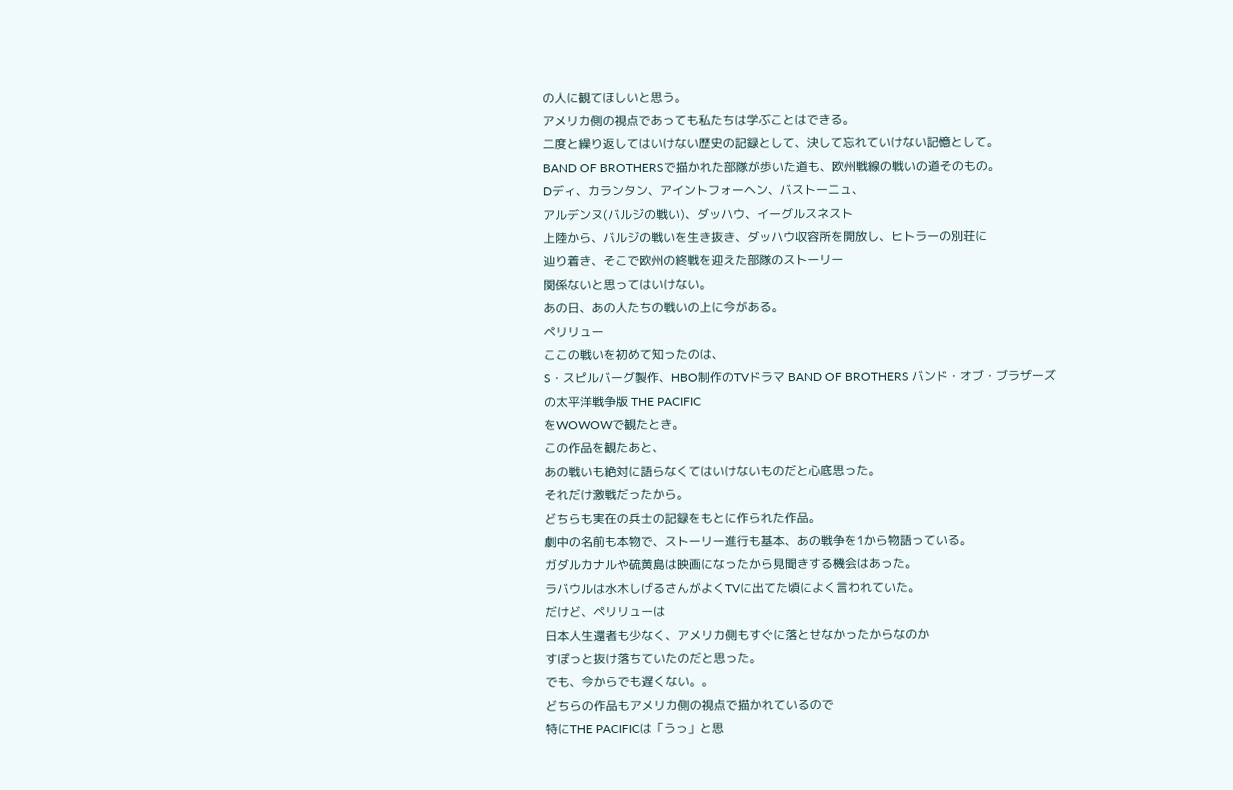の人に観てほしいと思う。
アメリカ側の視点であっても私たちは学ぶことはできる。
二度と繰り返してはいけない歴史の記録として、決して忘れていけない記憶として。
BAND OF BROTHERSで描かれた部隊が歩いた道も、欧州戦線の戦いの道そのもの。
Dディ、カランタン、アイントフォーヘン、バストーニュ、
アルデンヌ(バルジの戦い)、ダッハウ、イーグルスネスト
上陸から、バルジの戦いを生き抜き、ダッハウ収容所を開放し、ヒトラーの別荘に
辿り着き、そこで欧州の終戦を迎えた部隊のストーリー
関係ないと思ってはいけない。
あの日、あの人たちの戦いの上に今がある。
ペリリュー
ここの戦いを初めて知ったのは、
S・スピルバーグ製作、HBO制作のTVドラマ BAND OF BROTHERS バンド・オブ・ブラザーズ
の太平洋戦争版 THE PACIFIC
をWOWOWで観たとき。
この作品を観たあと、
あの戦いも絶対に語らなくてはいけないものだと心底思った。
それだけ激戦だったから。
どちらも実在の兵士の記録をもとに作られた作品。
劇中の名前も本物で、ストーリー進行も基本、あの戦争を1から物語っている。
ガダルカナルや硫黄島は映画になったから見聞きする機会はあった。
ラバウルは水木しげるさんがよくTVに出てた頃によく言われていた。
だけど、ペリリューは
日本人生還者も少なく、アメリカ側もすぐに落とせなかったからなのか
すぽっと抜け落ちていたのだと思った。
でも、今からでも遅くない。。
どちらの作品もアメリカ側の視点で描かれているので
特にTHE PACIFICは「うっ」と思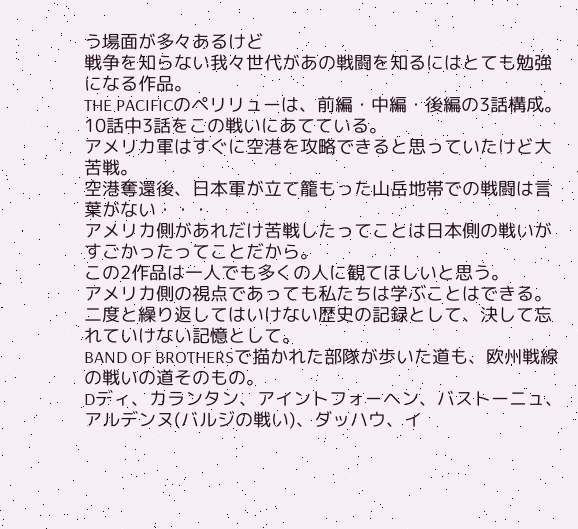う場面が多々あるけど
戦争を知らない我々世代があの戦闘を知るにはとても勉強になる作品。
THE PACIFICのペリリューは、前編・中編・後編の3話構成。
10話中3話をこの戦いにあてている。
アメリカ軍はすぐに空港を攻略できると思っていたけど大苦戦。
空港奪還後、日本軍が立て籠もった山岳地帯での戦闘は言葉がない・・・
アメリカ側があれだけ苦戦したってことは日本側の戦いがすごかったってことだから。
この2作品は一人でも多くの人に観てほしいと思う。
アメリカ側の視点であっても私たちは学ぶことはできる。
二度と繰り返してはいけない歴史の記録として、決して忘れていけない記憶として。
BAND OF BROTHERSで描かれた部隊が歩いた道も、欧州戦線の戦いの道そのもの。
Dディ、カランタン、アイントフォーヘン、バストーニュ、
アルデンヌ(バルジの戦い)、ダッハウ、イ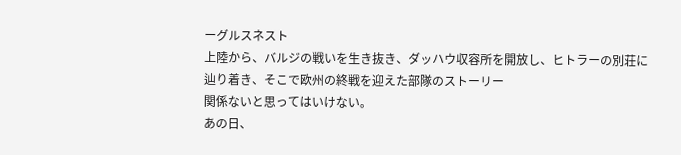ーグルスネスト
上陸から、バルジの戦いを生き抜き、ダッハウ収容所を開放し、ヒトラーの別荘に
辿り着き、そこで欧州の終戦を迎えた部隊のストーリー
関係ないと思ってはいけない。
あの日、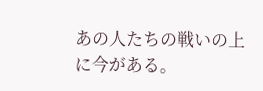あの人たちの戦いの上に今がある。